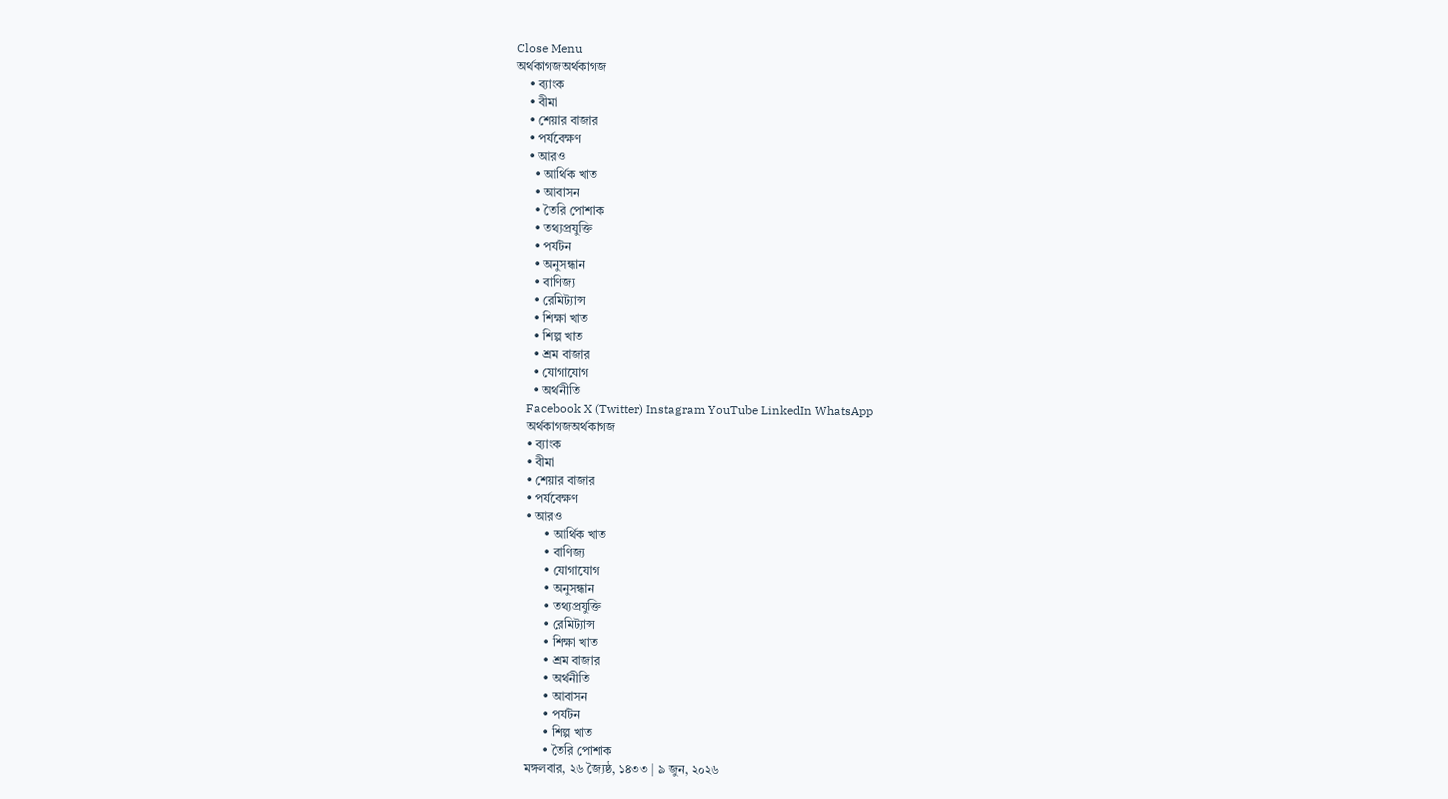Close Menu
অর্থকাগজঅর্থকাগজ
    • ব্যাংক
    • বীমা
    • শেয়ার বাজার
    • পর্যবেক্ষণ
    • আরও
      • আর্থিক খাত
      • আবাসন
      • তৈরি পোশাক
      • তথ্যপ্রযুক্তি
      • পর্যটন
      • অনুসন্ধান
      • বাণিজ্য
      • রেমিট্যান্স
      • শিক্ষা খাত
      • শিল্প খাত
      • শ্রম বাজার
      • যোগাযোগ
      • অর্থনীতি
    Facebook X (Twitter) Instagram YouTube LinkedIn WhatsApp
    অর্থকাগজঅর্থকাগজ
    • ব্যাংক
    • বীমা
    • শেয়ার বাজার
    • পর্যবেক্ষণ
    • আরও
          • আর্থিক খাত
          • বাণিজ্য
          • যোগাযোগ
          • অনুসন্ধান
          • তথ্যপ্রযুক্তি
          • রেমিট্যান্স
          • শিক্ষা খাত
          • শ্রম বাজার
          • অর্থনীতি
          • আবাসন
          • পর্যটন
          • শিল্প খাত
          • তৈরি পোশাক
    মঙ্গলবার, ২৬ জ্যৈষ্ঠ, ১৪৩৩ | ৯ জুন, ২০২৬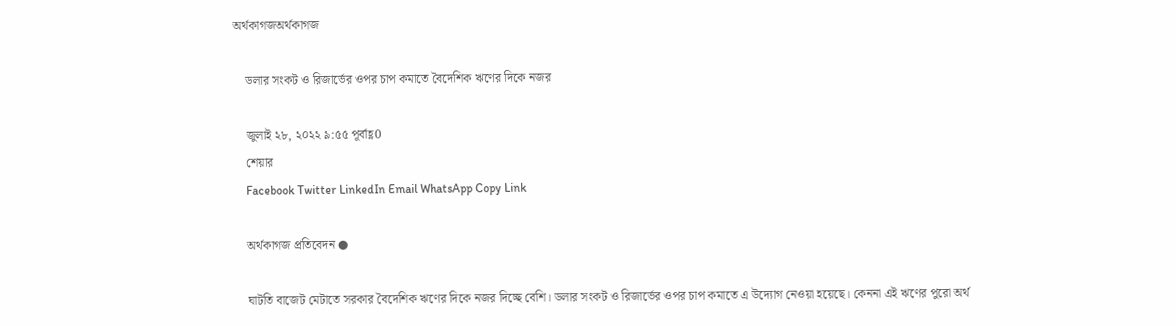অর্থকাগজঅর্থকাগজ

    ডলার সংকট ও রিজার্ভের ওপর চাপ কমাতে বৈদেশিক ঋণের দিকে নজর

    জুলাই ২৮, ২০২২ ৯:৫৫ পূর্বাহ্ণ0
    শেয়ার
    Facebook Twitter LinkedIn Email WhatsApp Copy Link

    অর্থকাগজ প্রতিবেদন ●

    ঘাটতি বাজেট মেটাতে সরকার বৈদেশিক ঋণের দিকে নজর দিচ্ছে বেশি। ডলার সংকট ও রিজার্ভের ওপর চাপ কমাতে এ উদ্যোগ নেওয়া হয়েছে। কেননা এই ঋণের পুরো অর্থ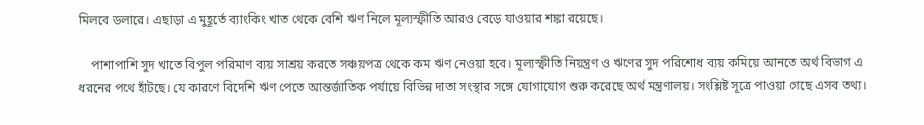মিলবে ডলারে। এছাড়া এ মুহূর্তে ব্যাংকিং খাত থেকে বেশি ঋণ নিলে মূল্যস্ফীতি আরও বেড়ে যাওয়ার শঙ্কা রয়েছে।

    পাশাপাশি সুদ খাতে বিপুল পরিমাণ ব্যয় সাশ্রয় করতে সঞ্চয়পত্র থেকে কম ঋণ নেওয়া হবে। মূল্যস্ফীতি নিয়ন্ত্রণ ও ঋণের সুদ পরিশোধ ব্যয় কমিয়ে আনতে অর্থ বিভাগ এ ধরনের পথে হাঁটছে। যে কারণে বিদেশি ঋণ পেতে আন্তর্জাতিক পর্যায়ে বিভিন্ন দাতা সংস্থার সঙ্গে যোগাযোগ শুরু করেছে অর্থ মন্ত্রণালয়। সংশ্লিষ্ট সূত্রে পাওয়া গেছে এসব তথ্য।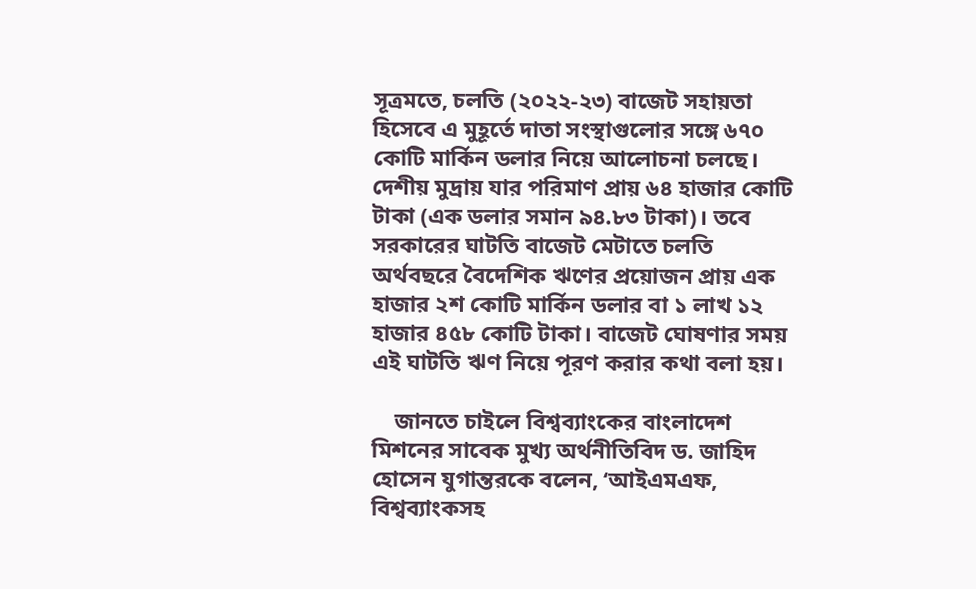সূত্রমতে, চলতি (২০২২-২৩) বাজেট সহায়তা হিসেবে এ মুহূর্তে দাতা সংস্থাগুলোর সঙ্গে ৬৭০ কোটি মার্কিন ডলার নিয়ে আলোচনা চলছে। দেশীয় মুদ্রায় যার পরিমাণ প্রায় ৬৪ হাজার কোটি টাকা (এক ডলার সমান ৯৪.৮৩ টাকা)। তবে সরকারের ঘাটতি বাজেট মেটাতে চলতি অর্থবছরে বৈদেশিক ঋণের প্রয়োজন প্রায় এক হাজার ২শ কোটি মার্কিন ডলার বা ১ লাখ ১২ হাজার ৪৫৮ কোটি টাকা। বাজেট ঘোষণার সময় এই ঘাটতি ঋণ নিয়ে পূরণ করার কথা বলা হয়।

    জানতে চাইলে বিশ্বব্যাংকের বাংলাদেশ মিশনের সাবেক মুখ্য অর্থনীতিবিদ ড. জাহিদ হোসেন যুগান্তরকে বলেন, ‘আইএমএফ, বিশ্বব্যাংকসহ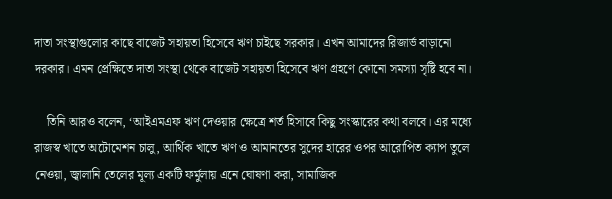দাতা সংস্থাগুলোর কাছে বাজেট সহায়তা হিসেবে ঋণ চাইছে সরকার। এখন আমাদের রিজার্ভ বাড়ানো দরকার। এমন প্রেক্ষিতে দাতা সংস্থা থেকে বাজেট সহায়তা হিসেবে ঋণ গ্রহণে কোনো সমস্যা সৃষ্টি হবে না।

    তিনি আরও বলেন, ‘আইএমএফ ঋণ দেওয়ার ক্ষেত্রে শর্ত হিসাবে কিছু সংস্কারের কথা বলবে। এর মধ্যে রাজস্ব খাতে অটোমেশন চালু, আর্থিক খাতে ঋণ ও আমানতের সুদের হারের ওপর আরোপিত ক্যাপ তুলে নেওয়া, জ্বালানি তেলের মূল্য একটি ফর্মুলায় এনে ঘোষণা করা, সামাজিক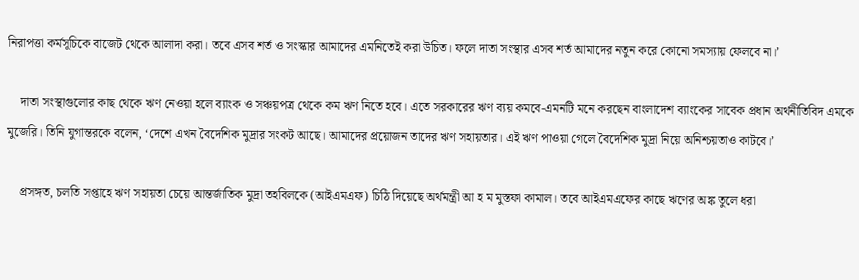নিরাপত্তা কর্মসূচিকে বাজেট থেকে আলাদা করা। তবে এসব শর্ত ও সংস্কার আমাদের এমনিতেই করা উচিত। ফলে দাতা সংস্থার এসব শর্ত আমাদের নতুন করে কোনো সমস্যায় ফেলবে না।’

    দাতা সংস্থাগুলোর কাছ থেকে ঋণ নেওয়া হলে ব্যাংক ও সঞ্চয়পত্র থেকে কম ঋণ নিতে হবে। এতে সরকারের ঋণ ব্যয় কমবে-এমনটি মনে করছেন বাংলাদেশ ব্যাংকের সাবেক প্রধান অর্থনীতিবিদ এমকে মুজেরি। তিনি যুগান্তরকে বলেন, ‘দেশে এখন বৈদেশিক মুদ্রার সংকট আছে। আমাদের প্রয়োজন তাদের ঋণ সহায়তার। এই ঋণ পাওয়া গেলে বৈদেশিক মুদ্রা নিয়ে অনিশ্চয়তাও কাটবে।’

    প্রসঙ্গত, চলতি সপ্তাহে ঋণ সহায়তা চেয়ে আন্তর্জাতিক মুদ্রা তহবিলকে (আইএমএফ) চিঠি দিয়েছে অর্থমন্ত্রী আ হ ম মুস্তফা কামাল। তবে আইএমএফের কাছে ঋণের অঙ্ক তুলে ধরা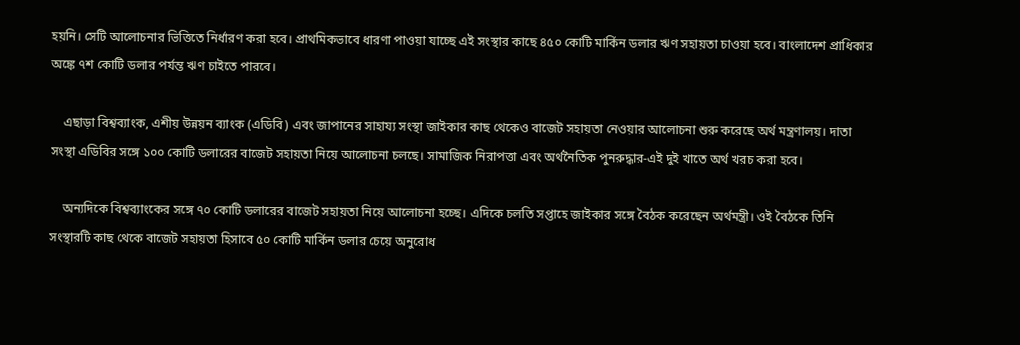হয়নি। সেটি আলোচনার ভিত্তিতে নির্ধারণ করা হবে। প্রাথমিকভাবে ধারণা পাওয়া যাচ্ছে এই সংস্থার কাছে ৪৫০ কোটি মার্কিন ডলার ঋণ সহায়তা চাওয়া হবে। বাংলাদেশ প্রাধিকার অঙ্কে ৭শ কোটি ডলার পর্যন্ত ঋণ চাইতে পারবে।

    এছাড়া বিশ্বব্যাংক, এশীয় উন্নয়ন ব্যাংক (এডিবি) এবং জাপানের সাহায্য সংস্থা জাইকার কাছ থেকেও বাজেট সহায়তা নেওয়ার আলোচনা শুরু করেছে অর্থ মন্ত্রণালয়। দাতা সংস্থা এডিবির সঙ্গে ১০০ কোটি ডলারের বাজেট সহায়তা নিয়ে আলোচনা চলছে। সামাজিক নিরাপত্তা এবং অর্থনৈতিক পুনরুদ্ধার-এই দুই খাতে অর্থ খরচ করা হবে।

    অন্যদিকে বিশ্বব্যাংকের সঙ্গে ৭০ কোটি ডলারের বাজেট সহায়তা নিয়ে আলোচনা হচ্ছে। এদিকে চলতি সপ্তাহে জাইকার সঙ্গে বৈঠক করেছেন অর্থমন্ত্রী। ওই বৈঠকে তিনি সংস্থারটি কাছ থেকে বাজেট সহায়তা হিসাবে ৫০ কোটি মার্কিন ডলার চেয়ে অনুরোধ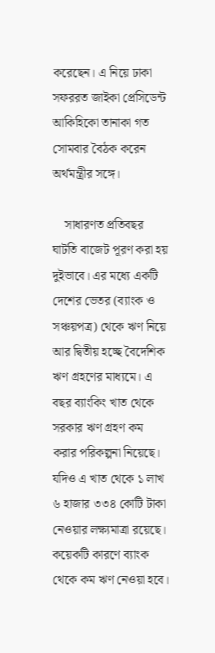করেছেন। এ নিয়ে ঢাকা সফররত জাইকা প্রেসিডেন্ট আকিহিকো তানাকা গত সোমবার বৈঠক করেন অর্থমন্ত্রীর সঙ্গে।

    সাধারণত প্রতিবছর ঘাটতি বাজেট পূরণ করা হয় দুইভাবে। এর মধ্যে একটি দেশের ভেতর (ব্যাংক ও সঞ্চয়পত্র) থেকে ঋণ নিয়ে আর দ্বিতীয় হচ্ছে বৈদেশিক ঋণ গ্রহণের মাধ্যমে। এ বছর ব্যাংকিং খাত থেকে সরকার ঋণ গ্রহণ কম করার পরিকল্পনা নিয়েছে। যদিও এ খাত থেকে ১ লাখ ৬ হাজার ৩৩৪ কোটি টাকা নেওয়ার লক্ষ্যমাত্রা রয়েছে। কয়েকটি কারণে ব্যাংক থেকে কম ঋণ নেওয়া হবে।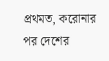প্রথমত, করোনার পর দেশের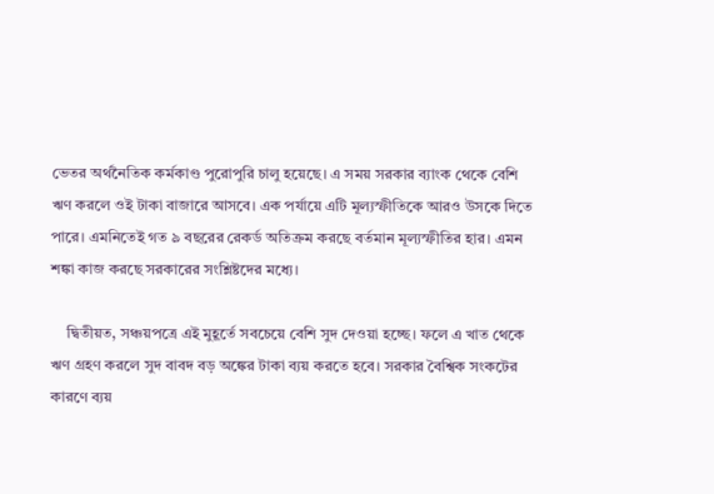ভেতর অর্থনৈতিক কর্মকাণ্ড পুরোপুরি চালু হয়েছে। এ সময় সরকার ব্যাংক থেকে বেশি ঋণ করলে ওই টাকা বাজারে আসবে। এক পর্যায়ে এটি মূল্যস্ফীতিকে আরও উসকে দিতে পারে। এমনিতেই গত ৯ বছরের রেকর্ড অতিক্রম করছে বর্তমান মূল্যস্ফীতির হার। এমন শঙ্কা কাজ করছে সরকারের সংশ্লিষ্টদের মধ্যে।

    দ্বিতীয়ত, সঞ্চয়পত্রে এই মুহূর্তে সবচেয়ে বেশি সুদ দেওয়া হচ্ছে। ফলে এ খাত থেকে ঋণ গ্রহণ করলে সুদ বাবদ বড় অঙ্কের টাকা ব্যয় করতে হবে। সরকার বৈশ্বিক সংকটের কারণে ব্যয়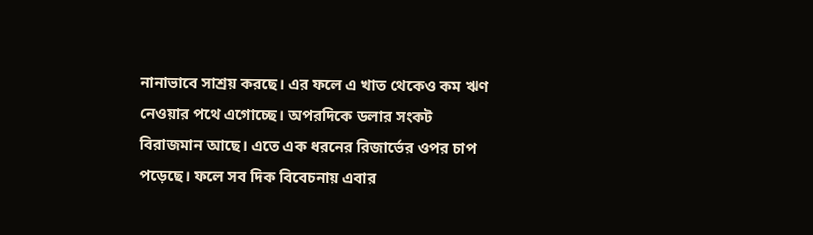নানাভাবে সাশ্রয় করছে। এর ফলে এ খাত থেকেও কম ঋণ নেওয়ার পথে এগোচ্ছে। অপরদিকে ডলার সংকট বিরাজমান আছে। এতে এক ধরনের রিজার্ভের ওপর চাপ পড়েছে। ফলে সব দিক বিবেচনায় এবার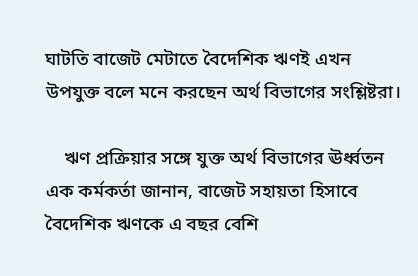ঘাটতি বাজেট মেটাতে বৈদেশিক ঋণই এখন উপযুক্ত বলে মনে করছেন অর্থ বিভাগের সংশ্লিষ্টরা।

    ঋণ প্রক্রিয়ার সঙ্গে যুক্ত অর্থ বিভাগের ঊর্ধ্বতন এক কর্মকর্তা জানান, বাজেট সহায়তা হিসাবে বৈদেশিক ঋণকে এ বছর বেশি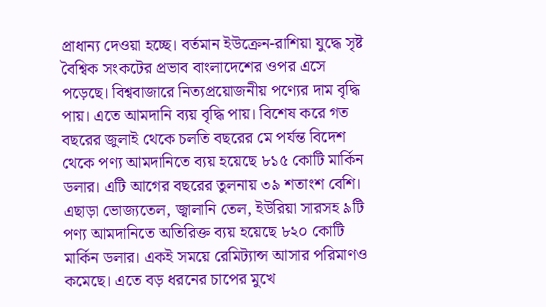প্রাধান্য দেওয়া হচ্ছে। বর্তমান ইউক্রেন-রাশিয়া যুদ্ধে সৃষ্ট বৈশ্বিক সংকটের প্রভাব বাংলাদেশের ওপর এসে পড়েছে। বিশ্ববাজারে নিত্যপ্রয়োজনীয় পণ্যের দাম বৃদ্ধি পায়। এতে আমদানি ব্যয় বৃদ্ধি পায়। বিশেষ করে গত বছরের জুলাই থেকে চলতি বছরের মে পর্যন্ত বিদেশ থেকে পণ্য আমদানিতে ব্যয় হয়েছে ৮১৫ কোটি মার্কিন ডলার। এটি আগের বছরের তুলনায় ৩৯ শতাংশ বেশি। এছাড়া ভোজ্যতেল, জ্বালানি তেল, ইউরিয়া সারসহ ৯টি পণ্য আমদানিতে অতিরিক্ত ব্যয় হয়েছে ৮২০ কোটি মার্কিন ডলার। একই সময়ে রেমিট্যান্স আসার পরিমাণও কমেছে। এতে বড় ধরনের চাপের মুখে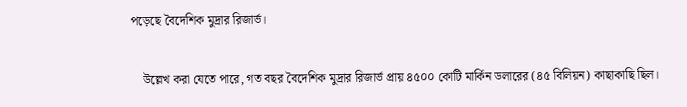পড়েছে বৈদেশিক মুদ্রার রিজার্ভ।

    উল্লেখ করা যেতে পারে, গত বছর বৈদেশিক মুদ্রার রিজার্ভ প্রায় ৪৫০০ কোটি মার্কিন ডলারের (৪৫ বিলিয়ন) কাছাকাছি ছিল।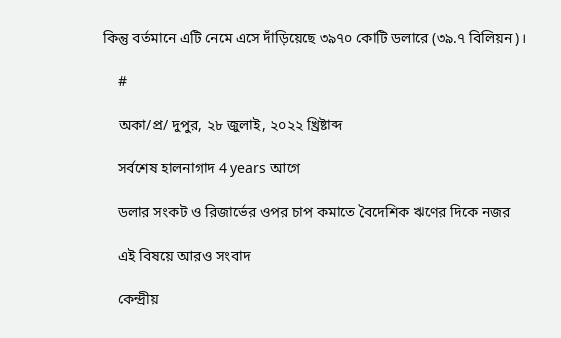কিন্তু বর্তমানে এটি নেমে এসে দাঁড়িয়েছে ৩৯৭০ কোটি ডলারে (৩৯.৭ বিলিয়ন)।

    #

    অকা/প্র/ দুপুর, ২৮ জুলাই, ২০২২ খ্রিষ্টাব্দ

    সর্বশেষ হালনাগাদ 4 years আগে

    ডলার সংকট ও রিজার্ভের ওপর চাপ কমাতে বৈদেশিক ঋণের দিকে নজর

    এই বিষয়ে আরও সংবাদ

    কেন্দ্রীয়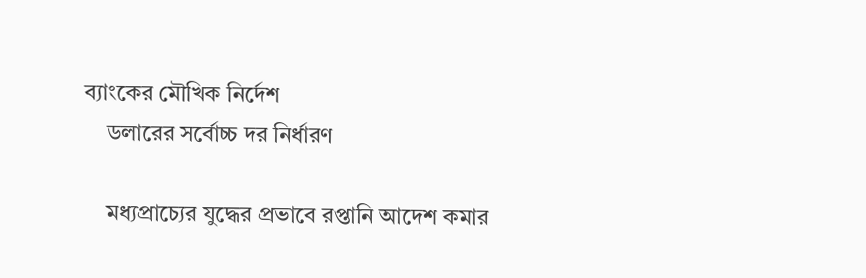ব্যাংকের মৌখিক নির্দেশ
    ডলারের সর্বোচ্চ দর নির্ধারণ

    মধ্যপ্রাচ্যের যুদ্ধের প্রভাবে রপ্তানি আদেশ কমার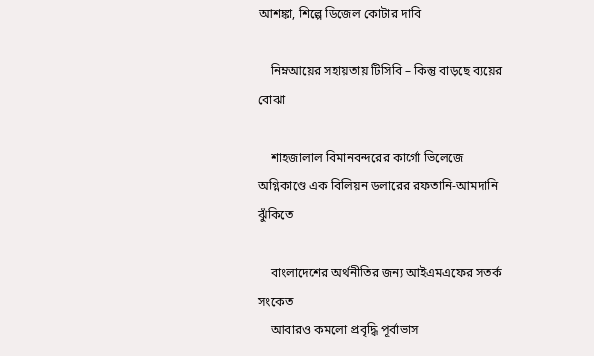আশঙ্কা, শিল্পে ডিজেল কোটার দাবি

    নিম্নআয়ের সহায়তায় টিসিবি – কিন্তু বাড়ছে ব্যয়ের বোঝা

    শাহজালাল বিমানবন্দরের কার্গো ভিলেজে অগ্নিকাণ্ডে এক বিলিয়ন ডলারের রফতানি-আমদানি ঝুঁকিতে

    বাংলাদেশের অর্থনীতির জন্য আইএমএফের সতর্ক সংকেত
    আবারও কমলো প্রবৃদ্ধি পূর্বাভাস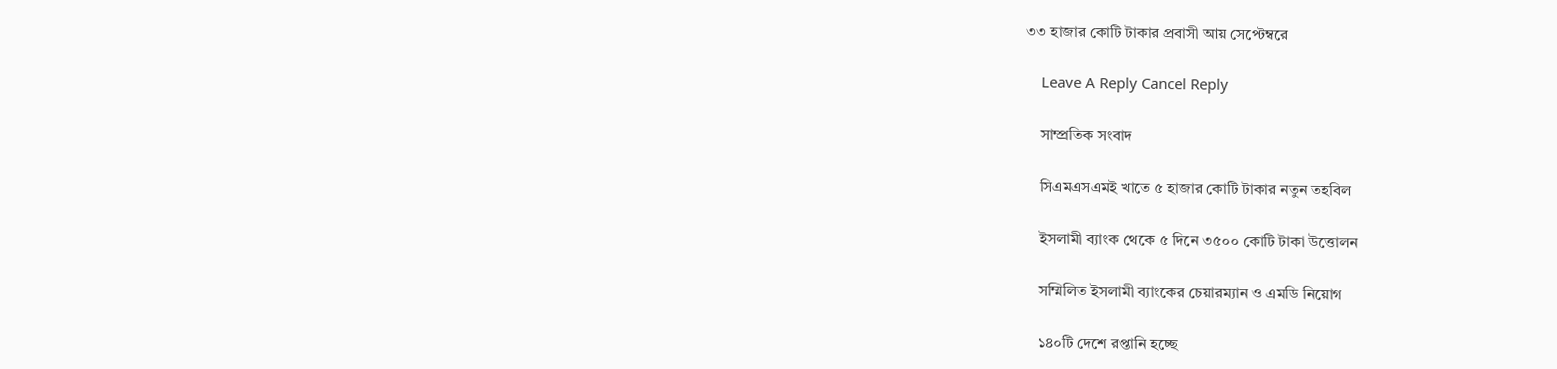৩৩ হাজার কোটি টাকার প্রবাসী আয় সেপ্টেম্বরে

    Leave A Reply Cancel Reply

    সাম্প্রতিক সংবাদ

    সিএমএসএমই খাতে ৫ হাজার কোটি টাকার নতুন তহবিল

    ইসলামী ব্যাংক থেকে ৫ দিনে ৩৫০০ কোটি টাকা উত্তোলন

    সম্মিলিত ইসলামী ব্যাংকের চেয়ারম্যান ও এমডি নিয়োগ

    ১৪০টি দেশে রপ্তানি হচ্ছে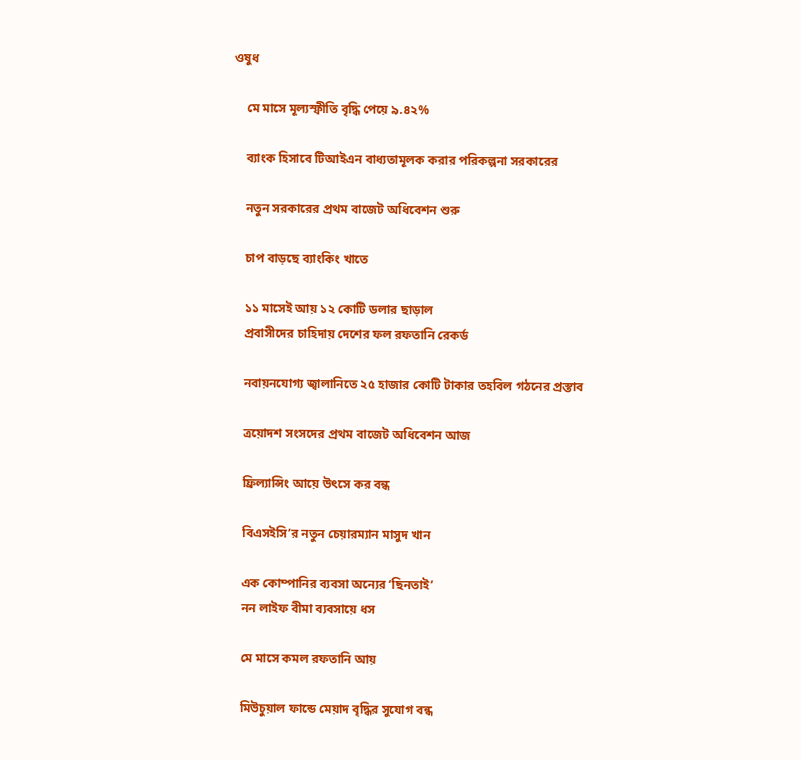ওষুধ

    মে মাসে মূল্যস্ফীতি বৃদ্ধি পেয়ে ৯.৪২%

    ব্যাংক হিসাবে টিআইএন বাধ্যতামূলক করার পরিকল্পনা সরকারের

    নতুন সরকারের প্রথম বাজেট অধিবেশন শুরু

    চাপ বাড়ছে ব্যাংকিং খাতে

    ১১ মাসেই আয় ১২ কোটি ডলার ছাড়াল
    প্রবাসীদের চাহিদায় দেশের ফল রফতানি রেকর্ড

    নবায়নযোগ্য জ্বালানিতে ২৫ হাজার কোটি টাকার তহবিল গঠনের প্রস্তাব

    ত্রয়োদশ সংসদের প্রথম বাজেট অধিবেশন আজ

    ফ্রিল্যান্সিং আয়ে উৎসে কর বন্ধ

    বিএসইসি’র নতুন চেয়ারম্যান মাসুদ খান

    এক কোম্পানির ব্যবসা অন্যের ‘ছিনতাই’
    নন লাইফ বীমা ব্যবসায়ে ধস

    মে মাসে কমল রফতানি আয়

    মিউচুয়াল ফান্ডে মেয়াদ বৃদ্ধির সুযোগ বন্ধ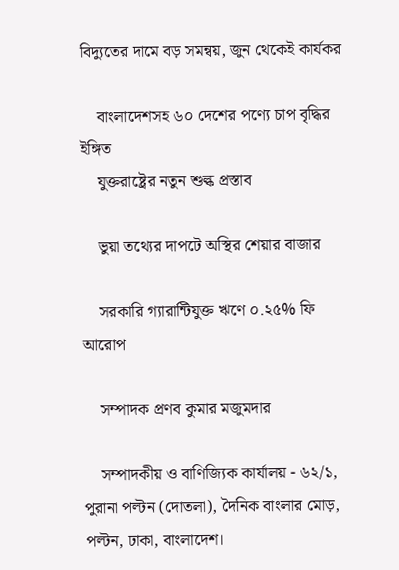বিদ্যুতের দামে বড় সমন্বয়, জুন থেকেই কার্যকর

    বাংলাদেশসহ ৬০ দেশের পণ্যে চাপ বৃদ্ধির ইঙ্গিত
    যুক্তরাষ্ট্রের নতুন শুল্ক প্রস্তাব

    ভুয়া তথ্যের দাপটে অস্থির শেয়ার বাজার

    সরকারি গ্যারান্টিযুক্ত ঋণে ০.২৫% ফি আরোপ

    সম্পাদক প্রণব কুমার মজুমদার

    সম্পাদকীয় ও বাণিজ্যিক কার্যালয় - ৬২/১, পুরানা পল্টন (দোতলা), দৈনিক বাংলার মোড়, পল্টন, ঢাকা, বাংলাদেশ।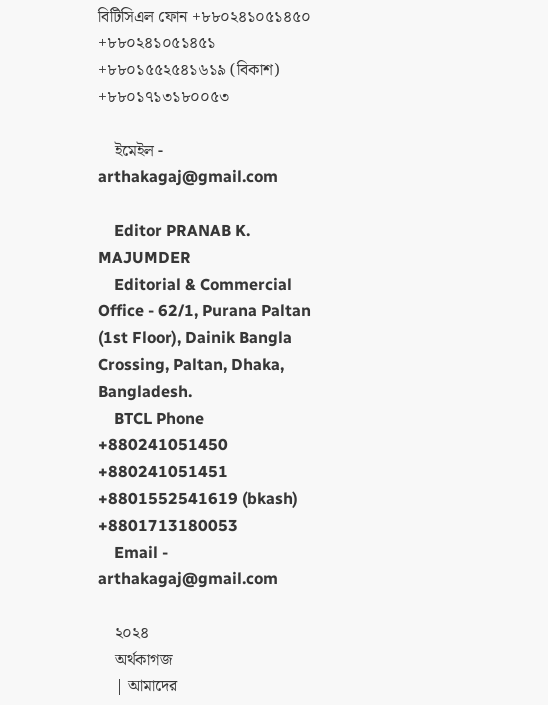বিটিসিএল ফোন +৮৮০২৪১০৫১৪৫০ +৮৮০২৪১০৫১৪৫১ +৮৮০১৫৫২৫৪১৬১৯ (বিকাশ) +৮৮০১৭১৩১৮০০৫৩

    ইমেইল - arthakagaj@gmail.com

    Editor PRANAB K. MAJUMDER
    Editorial & Commercial Office - 62/1, Purana Paltan (1st Floor), Dainik Bangla Crossing, Paltan, Dhaka, Bangladesh.
    BTCL Phone +880241051450 +880241051451 +8801552541619 (bkash) +8801713180053
    Email - arthakagaj@gmail.com

    ২০২৪
    অর্থকাগজ
    | আমাদের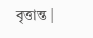বৃত্তান্ত |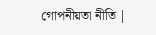গোপনীয়তা নীতি |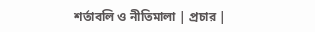শর্তাবলি ও নীতিমালা | প্রচার |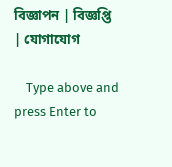বিজ্ঞাপন | বিজ্ঞপ্তি | যোগাযোগ

    Type above and press Enter to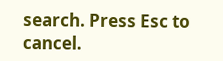search. Press Esc to cancel.